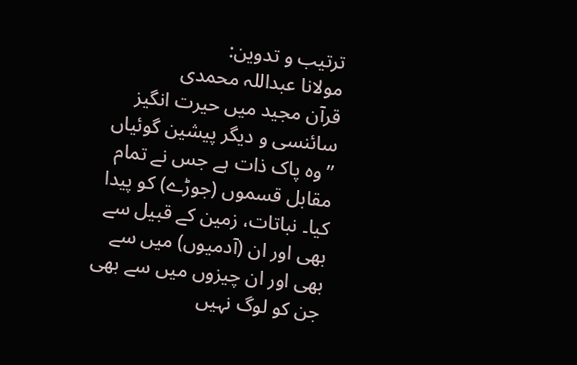ترتیب و تدوین:
مولانا عبداللہ محمدی
قرآن مجید میں حیرت انگیز سائنسی و دیگر پیشین گوئیاں
’’وہ پاک ذات ہے جس نے تمام مقابل قسموں (جوڑے) کو پیدا کیا۔ نباتات، زمین کے قبیل سے بھی اور ان (آدمیوں) میں سے بھی اور ان چیزوں میں سے بھی جن کو لوگ نہیں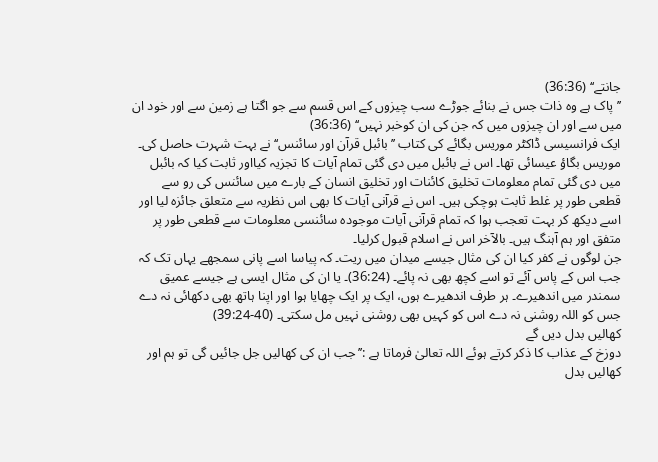جانتے‘‘ (36:36)
’’پاک ہے وہ ذات جس نے بنائے جوڑے سب چیزوں کے اس قسم سے جو اگتا ہے زمین سے اور خود ان میں سے اور ان چیزوں میں کہ جن کی ان کوخبر نہیں‘‘ (36:36)
ایک فرانسیسی ڈاکٹر موریس بگائے کی کتاب ’’بائبل قرآن اور سائنس‘‘ نے بہت شہرت حاصل کی۔ موریس بگاؤ عیسائی تھا۔ اس نے بائبل میں دی گئی تمام آیات کا تجزیہ کیااور ثابت کیا کہ بائبل میں دی گئی تمام معلومات تخلیق کائنات اور تخلیق انسان کے بارے میں سائنس کی رو سے قطعی طور پر غلط ثابت ہوچکی ہیں۔ اس نے قرآنی آیات کا بھی اس نظریہ سے متعلق جائزہ لیا اور اسے دیکھ کر بہت تعجب ہوا کہ تمام قرآنی آیات موجودہ سائنسی معلومات سے قطعی طور پر متفق اور ہم آہنگ ہیں۔ بالآخر اس نے اسلام قبول کرلیا۔
جن لوگوں نے کفر کیا ان کی مثال جیسے میدان میں ریت۔ کہ پیاسا اسے پانی سمجھے یہاں تک کہ جب اس کے پاس آئے تو اسے کچھ بھی نہ پائے۔ (36:24)۔ یا ان کی مثال ایسی ہے جیسے عمیق سمندر میں اندھیرے۔ ہر طرف اندھیرے ہوں، ایک پر ایک چھایا ہوا اور اپنا ہاتھ بھی دکھائی نہ دے جس کو اللہ روشنی نہ دے اس کو کہیں بھی روشنی نہیں مل سکتی۔ (40-39:24)
کھالیں بدل دیں گے
دوزخ کے عذاب کا ذکر کرتے ہوئے اللہ تعالیٰ فرماتا ہے :’’جب ان کی کھالیں جل جائیں گی تو ہم اور کھالیں بدل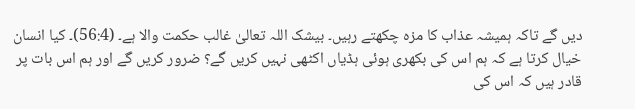دیں گے تاکہ ہمیشہ عذاب کا مزہ چکھتے رہیں۔ بیشک اللہ تعالیٰ غالب حکمت والا ہے۔ (56:4)۔ کیا انسان خیال کرتا ہے کہ ہم اس کی بکھری ہوئی ہڈیاں اکٹھی نہیں کریں گے؟ ضرور کریں گے اور ہم اس بات پر قادر ہیں کہ اس کی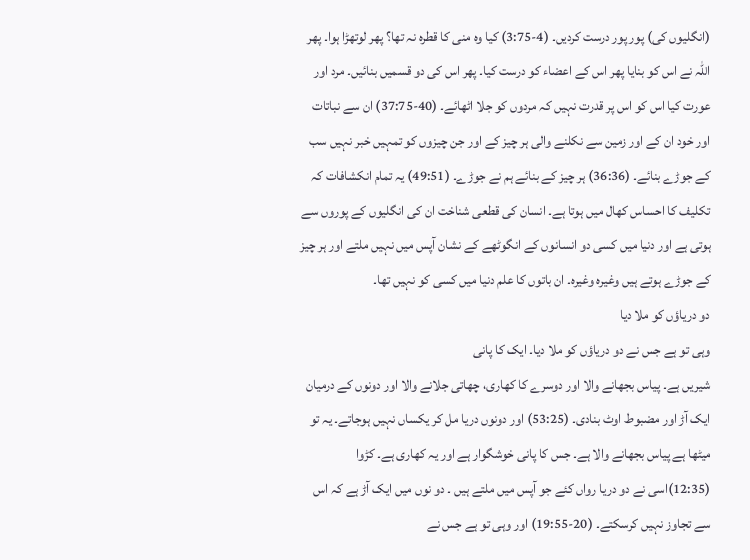(انگلیوں کی) پور پور درست کردیں۔ (4-3:75) کیا وہ منی کا قطرہ نہ تھا؟ پھر لوتھڑا ہوا۔ پھر اللہ نے اس کو بنایا پھر اس کے اعضاء کو درست کیا۔ پھر اس کی دو قسمیں بنائیں۔ مرد اور عورت کیا اس کو اس پر قدرت نہیں کہ مردوں کو جلا اٹھائے۔ (40-37:75) ان سے نباتات اور خود ان کے اور زمین سے نکلنے والی ہر چیز کے اور جن چیزوں کو تمہیں خبر نہیں سب کے جوڑے بنائے۔ (36:36) ہر چیز کے بنائے ہم نے جوڑے۔ (49:51) یہ تمام انکشافات کہ تکلیف کا احساس کھال میں ہوتا ہے۔ انسان کی قطعی شناخت ان کی انگلیوں کے پوروں سے ہوتی ہے اور دنیا میں کسی دو انسانوں کے انگوٹھے کے نشان آپس میں نہیں ملتے اور ہر چیز کے جوڑے ہوتے ہیں وغیرہ وغیرہ۔ ان باتوں کا علم دنیا میں کسی کو نہیں تھا۔
دو دریاؤں کو ملا دیا
وہی تو ہے جس نے دو دریاؤں کو ملا دیا۔ ایک کا پانی
شیریں ہے۔ پیاس بجھانے والا اور دوسرے کا کھاری، چھاتی جلانے والا اور دونوں کے درمیان ایک آڑ اور مضبوط اوٹ بنادی۔ (53:25) اور دونوں دریا مل کر یکساں نہیں ہوجاتے۔ یہ تو میٹھا ہے پیاس بجھانے والا ہے۔ جس کا پانی خوشگوار ہے اور یہ کھاری ہے۔ کڑوا (12:35)اسی نے دو دریا رواں کئے جو آپس میں ملتے ہیں ۔ دو نوں میں ایک آڑ ہے کہ اس سے تجاوز نہیں کرسکتے۔ (20-19:55) اور وہی تو ہے جس نے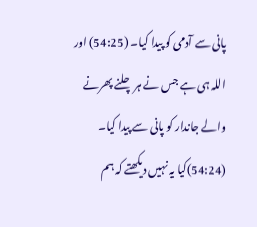پانی سے آدمی کو پیدا کیا۔ (54:25) اور اللہ ہی ہے جس نے ہر چلنے پھرنے والے جاندار کو پانی سے پیدا کیا۔ (54:24)کیا یہ نہیں دیکھتے کہ ہم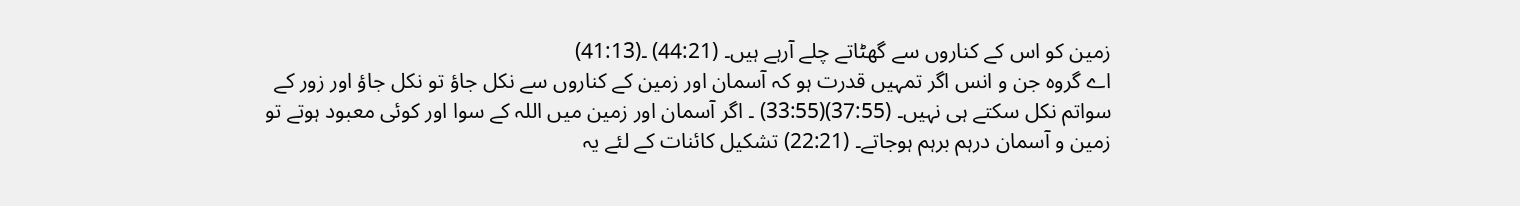زمین کو اس کے کناروں سے گھٹاتے چلے آرہے ہیں۔ (44:21) ۔(41:13)
اے گروہ جن و انس اگر تمہیں قدرت ہو کہ آسمان اور زمین کے کناروں سے نکل جاؤ تو نکل جاؤ اور زور کے سواتم نکل سکتے ہی نہیں۔ (37:55)(33:55) ۔ اگر آسمان اور زمین میں اللہ کے سوا اور کوئی معبود ہوتے تو زمین و آسمان درہم برہم ہوجاتے۔ (22:21) تشکیل کائنات کے لئے یہ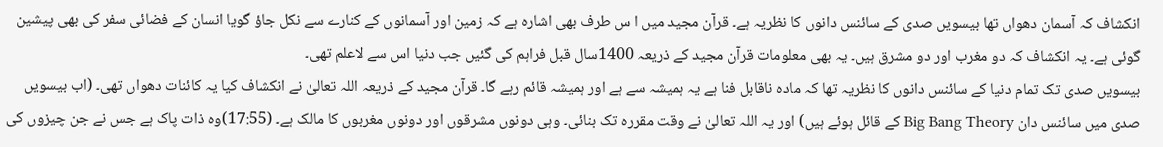انکشاف کہ آسمان دھواں تھا بیسویں صدی کے سائنس دانوں کا نظریہ ہے۔ قرآن مجید میں ا س طرف بھی اشارہ ہے کہ زمین اور آسمانوں کے کنارے سے نکل جاؤ گویا انسان کے فضائی سفر کی بھی پیشین گوئی ہے۔ یہ انکشاف کہ دو مغرب اور دو مشرق ہیں۔ یہ بھی معلومات قرآن مجید کے ذریعہ 1400سال قبل فراہم کی گئیں جب دنیا اس سے لاعلم تھی۔
بیسویں صدی تک تمام دنیا کے سائنس دانوں کا نظریہ تھا کہ مادہ ناقابل فنا ہے یہ ہمیشہ سے ہے اور ہمیشہ قائم رہے گا۔ قرآن مجید کے ذریعہ اللہ تعالیٰ نے انکشاف کیا یہ کائنات دھواں تھی۔ (اب بیسویں صدی میں سائنس دان Big Bang Theory کے قائل ہوئے ہیں) اور یہ اللہ تعالیٰ نے وقت مقررہ تک بنائی۔ وہی دونوں مشرقوں اور دونوں مغربوں کا مالک ہے۔ (17:55)وہ ذات پاک ہے جس نے جن چیزوں کی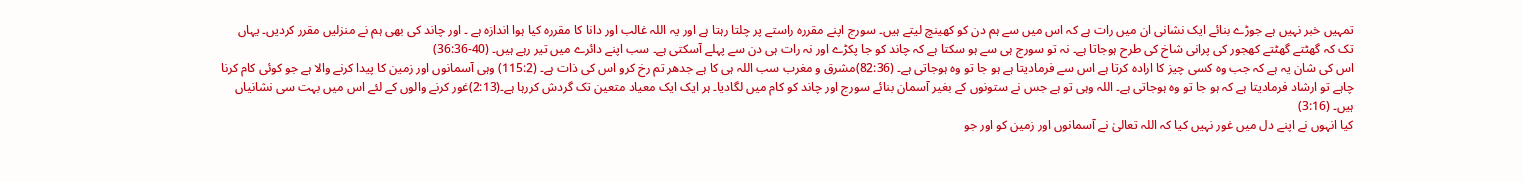تمہیں خبر نہیں ہے جوڑے بنائے ایک نشانی ان میں رات ہے کہ اس میں سے ہم دن کو کھینچ لیتے ہیں۔ سورج اپنے مقررہ راستے پر چلتا رہتا ہے اور یہ اللہ غالب اور دانا کا مقررہ کیا ہوا اندازہ ہے ۔ اور چاند کی بھی ہم نے منزلیں مقرر کردیں۔ یہاں تک کہ گھٹتے گھٹتے کھجور کی پرانی شاخ کی طرح ہوجاتا ہے۔ نہ تو سورج ہی سے ہو سکتا ہے کہ چاند کو جا پکڑے اور نہ رات ہی دن سے پہلے آسکتی ہے۔ سب اپنے دائرے میں تیر رہے ہیں۔ (40-36:36)
اس کی شان یہ ہے کہ جب وہ کسی چیز کا ارادہ کرتا ہے اس سے فرمادیتا ہے ہو جا تو وہ ہوجاتی ہے۔ (82:36)مشرق و مغرب سب اللہ ہی کا ہے جدھر تم رخ کرو اس کی ذات ہے۔ (115:2) وہی آسمانوں اور زمین کا پیدا کرنے والا ہے جو کوئی کام کرنا چاہے تو ارشاد فرمادیتا ہے کہ ہو جا تو وہ ہوجاتی ہے۔ اللہ وہی تو ہے جس نے ستونوں کے بغیر آسمان بنائے سورج اور چاند کو کام میں لگادیا۔ ہر ایک ایک معیاد متعین تک گردش کررہا ہے۔(2:13)غور کرنے والوں کے لئے اس میں بہت سی نشانیاں ہیں۔ (3:16)
کیا انہوں نے اپنے دل میں غور نہیں کیا کہ اللہ تعالیٰ نے آسمانوں اور زمین کو اور جو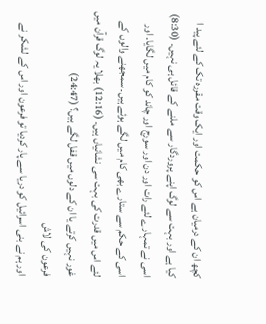کچھ ان کے درمیان ہے اس کو حکمت اور ایک وقت مقررہ تک کے لئے پید ا کیا ہے اور بہت سے لوگ اپنے پروردگار سے ملنے کے قائل ہی نہیں۔ (8:30)
اسی نے تمہارے لئے رات اور دن اور سورج اور چاند کو کام میں لگایا۔ اور اسی کے حکم سے ستارے بھی کام میں لگے ہوئے ہیں۔ سمجھنے والوں کے لئے اس میں قدرت کی بہت سی نشانیاں ہیں۔ (12:16) بھلا یہ لوگ قرآن میں غور نہیں کرتے یا ان کے دلوں میں قفل لگے ہیں؟ (24:47)
فرعون کی لاش
اور ہم نے بنی اسرائیل کو دریا سے پار کردیا تو فرعون اور اس کے لشکر نے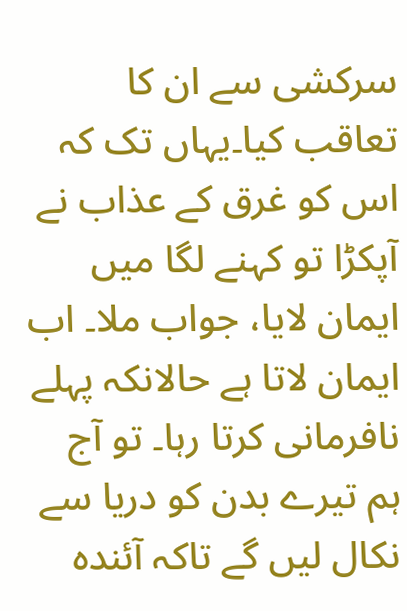سرکشی سے ان کا تعاقب کیا۔یہاں تک کہ اس کو غرق کے عذاب نے آپکڑا تو کہنے لگا میں ایمان لایا، جواب ملا۔ اب ایمان لاتا ہے حالانکہ پہلے نافرمانی کرتا رہا۔ تو آج ہم تیرے بدن کو دریا سے نکال لیں گے تاکہ آئندہ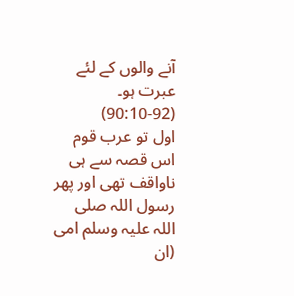آنے والوں کے لئے عبرت ہو۔ (92-90:10)
اول تو عرب قوم اس قصہ سے ہی ناواقف تھی اور پھر رسول اللہ صلی اللہ علیہ وسلم امی (ان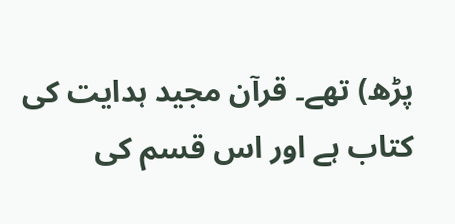پڑھ) تھے۔ قرآن مجید ہدایت کی کتاب ہے اور اس قسم کی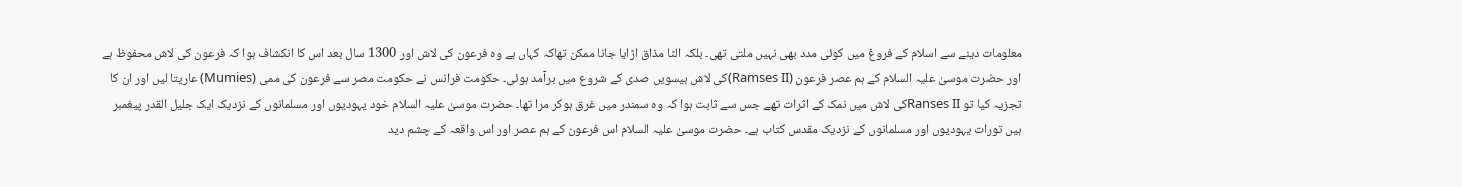معلومات دینے سے اسلام کے فروغ میں کوئی مدد بھی نہیں ملتی تھی۔ بلکہ الٹا مذاق اڑایا جانا ممکن تھاکہ کہاں ہے وہ فرعون کی لاش اور 1300 سال بعد اس کا انکشاف ہوا کہ فرعون کی لاش محفوظ ہے اور حضرت موسیٰ علیہ السلام کے ہم عصر فرعون (Ramses II)کی لاش بیسویں صدی کے شروع میں برآمد ہوئی۔ حکومت فرانس نے حکومت مصر سے فرعون کی ممی (Mumies) عاریتا لیں اور ان کا تجزیہ کیا تو Ranses IIکی لاش میں نمک کے اثرات تھے جس سے ثابت ہوا کہ وہ سمندر میں غرق ہوکر مرا تھا۔ حضرت موسیٰ علیہ السلام خود یہودیوں اور مسلمانوں کے نزدیک ایک جلیل القدر پیغمبر ہیں تورات یہودیوں اور مسلمانوں کے نزدیک مقدس کتاب ہے۔ حضرت موسیٰ علیہ السلام اس فرعون کے ہم عصر اور اس واقعہ کے چشم دید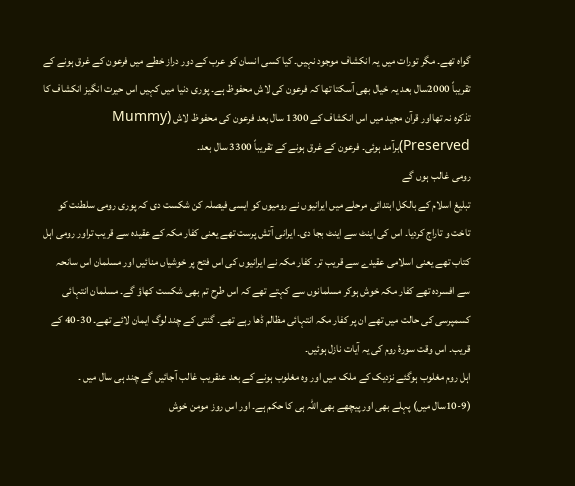گواہ تھے۔ مگر تورات میں یہ انکشاف موجود نہیں۔ کیا کسی انسان کو عرب کے دور دراز خطے میں فرعون کے غرق ہونے کے تقریباً 2000سال بعد یہ خیال بھی آسکتا تھا کہ فرعون کی لاش محفوظ ہے۔ پوری دنیا میں کہیں اس حیرت انگیز انکشاف کا تذکرہ نہ تھااور قرآن مجید میں اس انکشاف کے 1300 سال بعد فرعون کی محفوظ لاش (Mummy Preserved)برآمد ہوئی۔ فرعون کے غرق ہونے کے تقریباً 3300 سال بعد۔
رومی غالب ہوں گے
تبلیغ اسلام کے بالکل ابتدائی مرحلے میں ایرانیوں نے رومیوں کو ایسی فیصلہ کن شکست دی کہ پوری رومی سلطنت کو تاخت و تاراج کردیا۔ اس کی اینٹ سے اینٹ بجا دی۔ ایرانی آتش پرست تھے یعنی کفار مکہ کے عقیدہ سے قریب تراور رومی اہل کتاب تھے یعنی اسلامی عقیدے سے قریب تر۔ کفار مکہ نے ایرانیوں کی اس فتح پر خوشیاں منائیں اور مسلمان اس سانحہ سے افسردہ تھے کفار مکہ خوش ہوکر مسلمانوں سے کہتے تھے کہ اس طرح تم بھی شکست کھاؤ گے۔ مسلمان انتہائی کسمپرسی کی حالت میں تھے ان پر کفار مکہ انتہائی مظالم ڈھا رہے تھے۔ گنتی کے چند لوگ ایمان لائے تھے۔ 30-40 کے قریب۔ اس وقت سورۂ روم کی یہ آیات نازل ہوئیں۔
اہل روم مغلوب ہوگئے نزدیک کے ملک میں اور وہ مغلوب ہونے کے بعد عنقریب غالب آجائیں گے چند ہی سال میں ۔ (9-10سال میں) پہلے بھی اور پیچھے بھی اللہ ہی کا حکم ہے۔ اور اس روز مومن خوش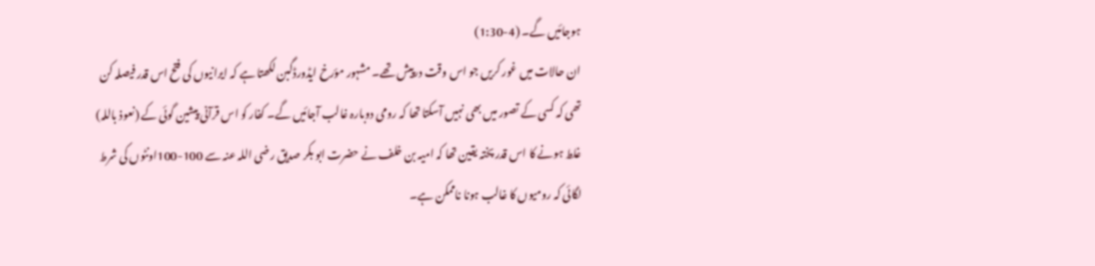ہوجائیں گے۔ (4-1:30)
ان حالات میں غور کریں جو اس وقت درپیش تھے۔ مشہور مؤرخ ایڈورڈگبن لکھتا ہے کہ ایرانیوں کی فتح اس قدر فیصلہ کن تھی کہ کسی کے تصور میں بھی نہیں آسکتا تھا کہ رومی دوبارہ غالب آجائیں گے۔ کفار کو اس قرآنی پیشین گوئی کے (نعوذ باللہ) غلط ہونے کا اس قدر پختہ یقین تھا کہ امیہ بن خلف نے حضرت ابو بکر صدیق رضی اللہ عنہ سے 100-100اونٹوں کی شرط لگائی کہ رومیوں کا غالب ہونا ناممکن ہے۔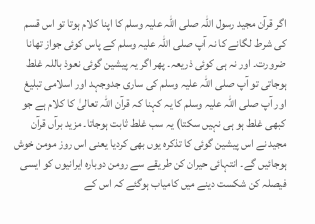اگر قرآن مجید رسول اللہ صلی اللہ علیہ وسلم کا اپنا کلام ہوتا تو اس قسم کی شرط لگانے کا نہ آپ صلی اللہ علیہ وسلم کے پاس کوئی جواز تھانا ضرورت۔ اور نہ ہی کوئی ذریعہ۔ پھر اگر یہ پیشین گوئی نعوذ باللہ غلط ہوجاتی تو آپ صلی اللہ علیہ وسلم کی ساری جدوجہد اور اسلامی تبلیغ اور آپ صلی اللہ علیہ وسلم کا یہ کہنا کہ قرآن اللہ تعالیٰ کا کلام ہے جو کبھی غلط ہو ہی نہیں سکتا) یہ سب غلط ثابت ہوجاتا۔ مزید برآں قرآن مجید نے اس پیشین گوئی کا تذکرہ یوں بھی کردیا یعنی اس روز مومن خوش ہوجائیں گے۔ انتہائی حیران کن طریقے سے رومن دوبارہ ایرانیوں کو ایسی فیصلہ کن شکست دینے میں کامیاب ہوگئے کہ اس کے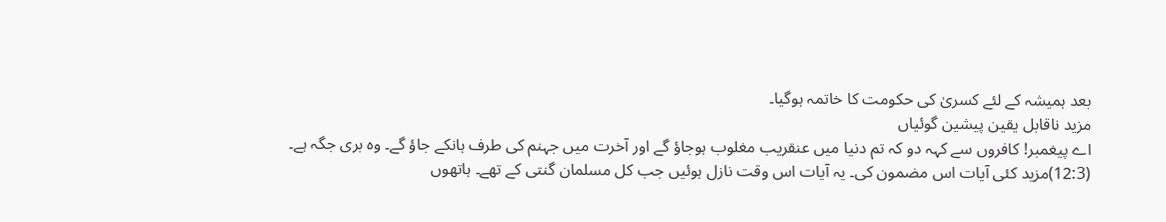بعد ہمیشہ کے لئے کسریٰ کی حکومت کا خاتمہ ہوگیا۔
مزید ناقابل یقین پیشین گوئیاں
اے پیغمبر! کافروں سے کہہ دو کہ تم دنیا میں عنقریب مغلوب ہوجاؤ گے اور آخرت میں جہنم کی طرف ہانکے جاؤ گے۔ وہ بری جگہ ہے۔ (12:3)مزید کئی آیات اس مضمون کی۔ یہ آیات اس وقت نازل ہوئیں جب کل مسلمان گنتی کے تھے۔ ہاتھوں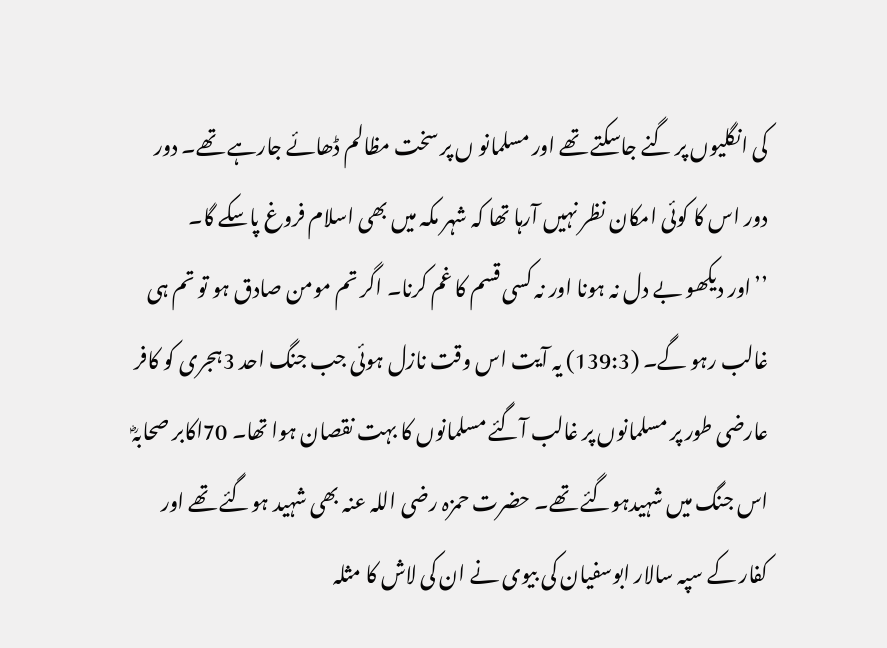کی انگلیوں پر گنے جاسکتے تھے اور مسلمانو ں پر سخت مظالم ڈھائے جارہے تھے۔ دور دور اس کا کوئی امکان نظر نہیں آرہا تھا کہ شہر مکہ میں بھی اسلام فروغ پاسکے گا۔
’’اور دیکھو بے دل نہ ہونا اور نہ کسی قسم کا غم کرنا۔ اگر تم مومن صادق ہو تو تم ہی غالب رہو گے۔ (139:3) یہ آیت اس وقت نازل ہوئی جب جنگ احد 3ہجری کو کافر عارضی طور پر مسلمانوں پر غالب آگئے مسلمانوں کا بہت نقصان ہوا تھا۔ 70اکابر صحابہؓ اس جنگ میں شہیدہوگئے تھے۔ حضرت حمزہ رضی اللہ عنہ بھی شہید ہوگئے تھے اور کفار کے سپہ سالار ابوسفیان کی بیوی نے ان کی لاش کا مثلہ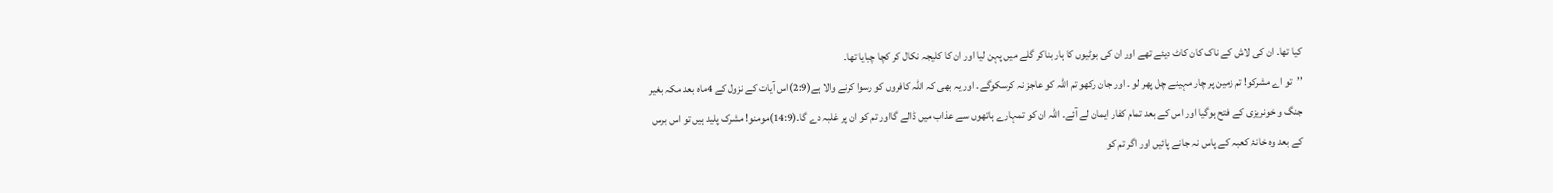کیا تھا۔ ان کی لاش کے ناک کان کاٹ دیئے تھے اور ان کی بوٹیوں کا ہار بناکر گلے میں پہن لیا اور ان کا کلیجہ نکال کر کچا چبایا تھا۔
’’تو اے مشرکو! تم زمین پر چار مہینے چل پھر لو ۔ اور جان رکھو تم اللہ کو عاجز نہ کرسکوگے۔ اور یہ بھی کہ اللہ کافروں کو رسوا کرنے والا ہے(2:9)اس آیات کے نزول کے 4ماہ بعد مکہ بغیر جنگ و خونریزی کے فتح ہوگیا اور اس کے بعد تمام کفار ایمان لے آئے۔ اللہ ان کو تمہارے ہاتھوں سے عذاب میں ڈالے گااور تم کو ان پر غلبہ دے گا۔(14:9)مومنو! مشرک پلید ہیں تو اس برس کے بعد وہ خانۂ کعبہ کے پاس نہ جانے پائیں اور اگر تم کو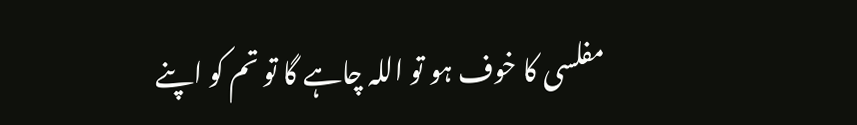مفلسی کا خوف ہو تو اللہ چاہے گا تو تم کو اپنے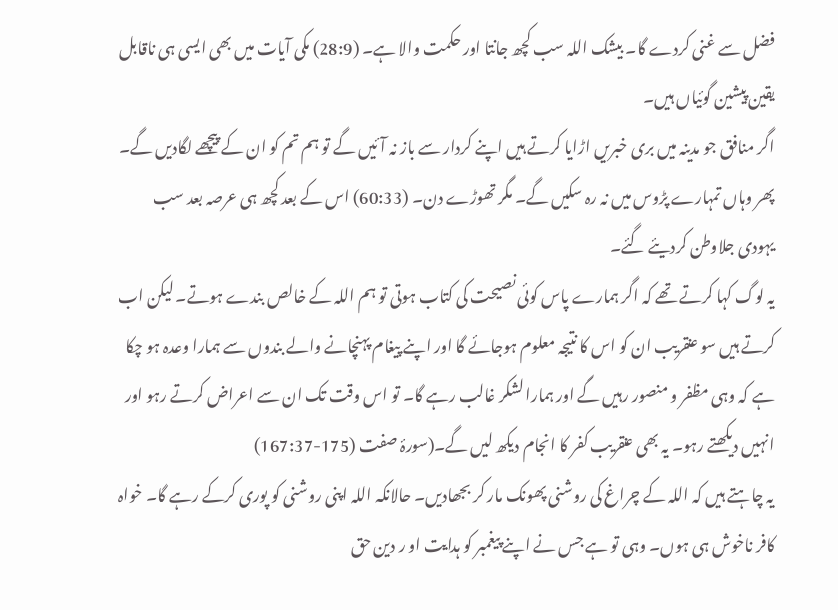فضل سے غنی کردے گا۔ بیشک اللہ سب کچھ جانتا اور حکمت والا ہے۔ (28:9) مکی آیات میں بھی ایسی ہی ناقابل یقین پیشین گوئیاں ہیں۔
اگر منافق جو مدینہ میں بری خبریں اڑایا کرتے ہیں اپنے کردار سے باز نہ آئیں گے تو ہم تم کو ان کے پیچھے لگادیں گے۔ پھر وہاں تمہارے پڑوس میں نہ رہ سکیں گے۔ مگر تھوڑے دن۔ (60:33) اس کے بعد کچھ ہی عرصہ بعد سب یہودی جلاوطن کردیئے گئے۔
یہ لوگ کہا کرتے تھے کہ اگر ہمارے پاس کوئی نصیحت کی کتاب ہوتی تو ہم اللہ کے خالص بندے ہوتے۔ لیکن اب کرتے ہیں سو عنقریب ان کو اس کا نتیجہ معلوم ہوجائے گا اور اپنے پیغام پہنچانے والے بندوں سے ہمارا وعدہ ہو چکا ہے کہ وہی مظفر و منصور رہیں گے اور ہمارا لشکر غالب رہے گا۔ تو اس وقت تک ان سے اعراض کرتے رہو اور انہیں دیکھتے رہو۔ یہ بھی عنقریب کفر کا انجام دیکھ لیں گے۔(سورۂ صفت (175-167:37)
یہ چاہتے ہیں کہ اللہ کے چراغ کی روشنی پھونک مار کر بجھادیں۔ حالانکہ اللہ اپنی روشنی کو پوری کرکے رہے گا۔ خواہ کافر ناخوش ہی ہوں۔ وہی تو ہے جس نے اپنے پیغمبر کو ہدایت او ر دین حق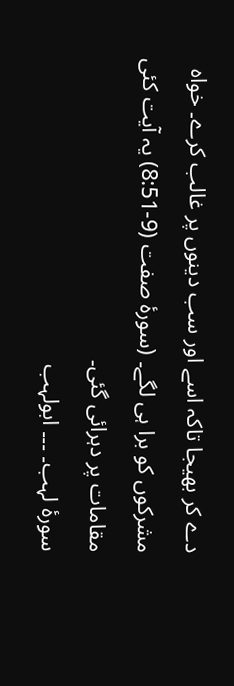دے کر بھیجا تاکہ اسے اور سب دینوں پر غالب کرے۔ خواہ مشرکوں کو برا ہی لگے۔ (سورۂ صفت (9-8:51) یہ آیت کئی مقامات پر دہرائی گئی۔
سورۂ لہب۔ ۔۔۔ ابولہب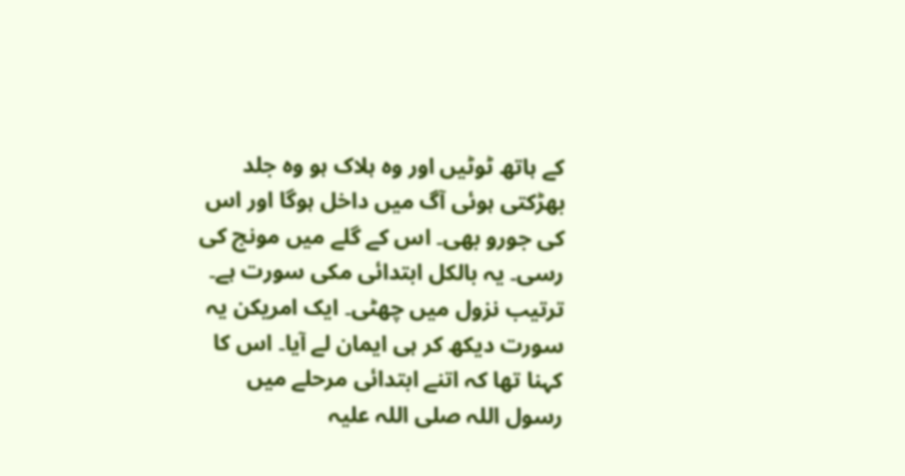کے ہاتھ ٹوٹیں اور وہ ہلاک ہو وہ جلد بھڑکتی ہوئی آگ میں داخل ہوگا اور اس کی جورو بھی۔ اس کے گلے میں مونج کی رسی۔ یہ بالکل ابتدائی مکی سورت ہے۔ ترتیب نزول میں چھٹی۔ ایک امریکن یہ سورت دیکھ کر ہی ایمان لے آیا۔ اس کا کہنا تھا کہ اتنے ابتدائی مرحلے میں رسول اللہ صلی اللہ علیہ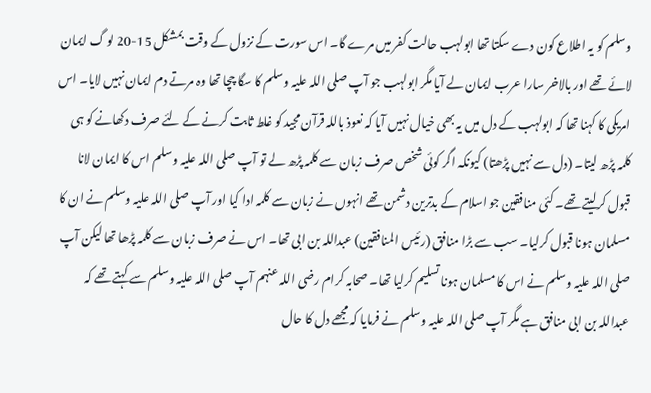وسلم کو یہ اطلاع کون دے سکتا تھا ابولہب حالت کفر میں مرے گا۔ اس سورت کے نزول کے وقت بمشکل 15-20 لو گ ایمان لائے تھے اور بالاخر سارا عرب ایمان لے آیا مگر ابولہب جو آپ صلی اللہ علیہ وسلم کا سگا چچا تھا وہ مرتے دم ایمان نہیں لایا۔ اس امریکی کا کہنا تھا کہ ابولہب کے دل میں یہ بھی خیال نہیں آیا کہ نعوذ باللہ قرآن مجید کو غلط ثابت کرنے کے لئے صرف دکھانے کو ہی کلمہ پڑھ لیتا۔ (دل سے نہیں پڑھتا) کیونکہ اگر کوئی شخص صرف زبان سے کلمہ پڑھ لے تو آپ صلی اللہ علیہ وسلم اس کا ایمان لانا قبول کرلیتے تھے۔ کئی منافقین جو اسلام کے بدترین دشمن تھے انہوں نے زبان سے کلمہ ادا کیا اور آپ صلی اللہ علیہ وسلم نے ان کا مسلمان ہونا قبول کرلیا۔ سب سے بڑا منافق (رئیس المنافقین) عبداللہ بن ابی تھا۔ اس نے صرف زبان سے کلمہ پڑھا تھا لیکن آپ صلی اللہ علیہ وسلم نے اس کا مسلمان ہونا تسلیم کرلیا تھا۔ صحابہ کرام رضی اللہ عنہم آپ صلی اللہ علیہ وسلم سے کہتے تھے کہ عبداللہ بن ابی منافق ہے مگر آپ صلی اللہ علیہ وسلم نے فرمایا کہ مجھے دل کا حال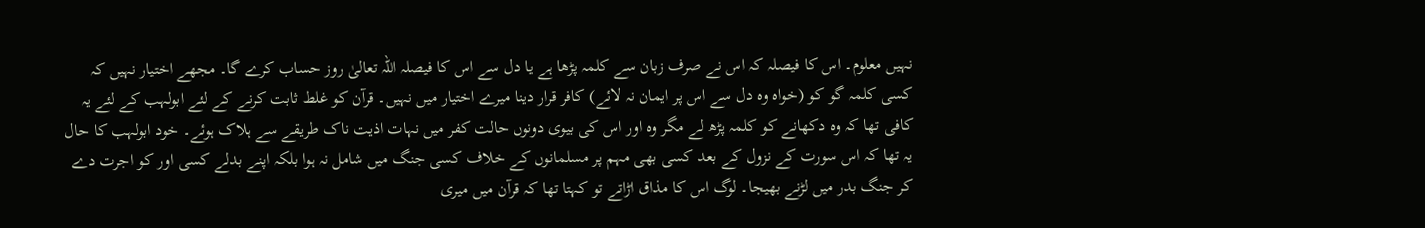نہیں معلوم۔ اس کا فیصلہ کہ اس نے صرف زبان سے کلمہ پڑھا ہے یا دل سے اس کا فیصلہ اللہ تعالیٰ روز حساب کرے گا۔ مجھے اختیار نہیں کہ کسی کلمہ گو کو (خواہ وہ دل سے اس پر ایمان نہ لائے) کافر قرار دینا میرے اختیار میں نہیں۔ قرآن کو غلط ثابت کرنے کے لئے ابولہب کے لئے یہ کافی تھا کہ وہ دکھانے کو کلمہ پڑھ لے مگر وہ اور اس کی بیوی دونوں حالت کفر میں نہات اذیت ناک طریقے سے ہلاک ہوئے۔ خود ابولہب کا حال یہ تھا کہ اس سورت کے نزول کے بعد کسی بھی مہم پر مسلمانوں کے خلاف کسی جنگ میں شامل نہ ہوا بلکہ اپنے بدلے کسی اور کو اجرت دے کر جنگ بدر میں لڑنے بھیجا۔ لوگ اس کا مذاق اڑاتے تو کہتا تھا کہ قرآن میں میری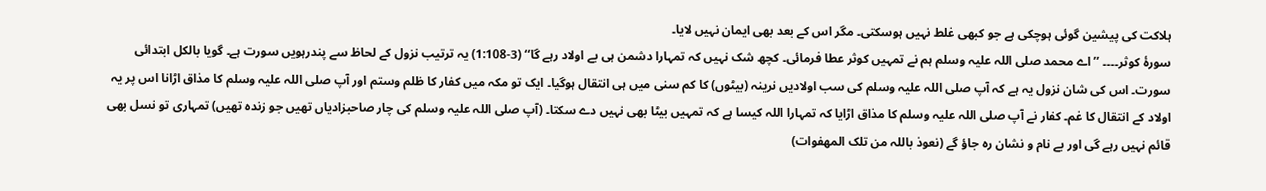ہلاکت کی پیشین گوئی ہوچکی ہے جو کبھی غلط نہیں ہوسکتی۔ مگر اس کے بعد بھی ایمان نہیں لایا۔
سورۂ کوثر۔۔۔۔ ’’اے محمد صلی اللہ علیہ وسلم ہم نے تمہیں کوثر عطا فرمائی۔ کچھ شک نہیں کہ تمہارا دشمن ہی بے اولاد رہے گا‘‘ (3-1:108) یہ ترتیب نزول کے لحاظ سے پندرہویں سورت ہے۔ گویا بالکل ابتدائی سورت۔ اس کی شان نزول یہ ہے کہ آپ صلی اللہ علیہ وسلم کی سب اولادیں نرینہ (بیٹوں) کا کم سنی میں ہی انتقال ہوگیا۔ ایک تو مکہ میں کفار کا ظلم وستم اور آپ صلی اللہ علیہ وسلم کا مذاق اڑانا اس پر یہ اولاد کے انتقال کا غم۔ کفار نے آپ صلی اللہ علیہ وسلم کا مذاق اڑایا کہ تمہارا اللہ کیسا ہے کہ تمہیں بیٹا بھی نہیں دے سکتا۔ (آپ صلی اللہ علیہ وسلم کی چار صاحبزادیاں تھیں جو زندہ تھیں) تمہاری تو نسل بھی قائم نہیں رہے گی اور بے نام و نشان رہ جاؤ گے (نعوذ باللہ من تلک المھفوات)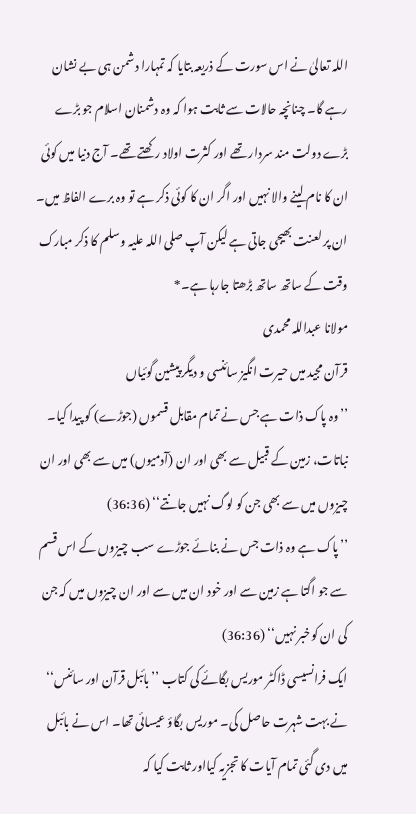اللہ تعالیٰ نے اس سورت کے ذریعہ بتایا کہ تمہارا دشمن ہی بے نشان رہے گا۔ چنانچہ حالات سے ثابت ہوا کہ وہ دشمنان اسلام جو بڑے بڑے دولت مند سردار تھے اور کثرت اولاد رکھتے تھے۔ آج دنیا میں کوئی ان کا نام لینے والا نہیں اور اگر ان کا کوئی ذکر ہے تو وہ برے الفاظ میں۔ ان پر لعنت بھیجی جاتی ہے لیکن آپ صلی اللہ علیہ وسلم کا ذکر مبارک وقت کے ساتھ ساتھ بڑھتا جارہا ہے۔*
مولانا عبداللہ محمدی
قرآن مجید میں حیرت انگیز سائنسی و دیگر پیشین گوئیاں
’’وہ پاک ذات ہے جس نے تمام مقابل قسموں (جوڑے) کو پیدا کیا۔ نباتات، زمین کے قبیل سے بھی اور ان (آدمیوں) میں سے بھی اور ان چیزوں میں سے بھی جن کو لوگ نہیں جانتے‘‘ (36:36)
’’پاک ہے وہ ذات جس نے بنائے جوڑے سب چیزوں کے اس قسم سے جو اگتا ہے زمین سے اور خود ان میں سے اور ان چیزوں میں کہ جن کی ان کوخبر نہیں‘‘ (36:36)
ایک فرانسیسی ڈاکٹر موریس بگائے کی کتاب ’’بائبل قرآن اور سائنس‘‘ نے بہت شہرت حاصل کی۔ موریس بگاؤ عیسائی تھا۔ اس نے بائبل میں دی گئی تمام آیات کا تجزیہ کیااور ثابت کیا کہ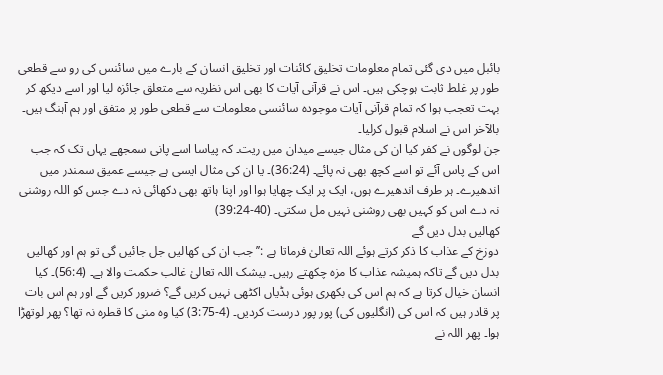بائبل میں دی گئی تمام معلومات تخلیق کائنات اور تخلیق انسان کے بارے میں سائنس کی رو سے قطعی طور پر غلط ثابت ہوچکی ہیں۔ اس نے قرآنی آیات کا بھی اس نظریہ سے متعلق جائزہ لیا اور اسے دیکھ کر بہت تعجب ہوا کہ تمام قرآنی آیات موجودہ سائنسی معلومات سے قطعی طور پر متفق اور ہم آہنگ ہیں۔ بالآخر اس نے اسلام قبول کرلیا۔
جن لوگوں نے کفر کیا ان کی مثال جیسے میدان میں ریت۔ کہ پیاسا اسے پانی سمجھے یہاں تک کہ جب اس کے پاس آئے تو اسے کچھ بھی نہ پائے۔ (36:24)۔ یا ان کی مثال ایسی ہے جیسے عمیق سمندر میں اندھیرے۔ ہر طرف اندھیرے ہوں، ایک پر ایک چھایا ہوا اور اپنا ہاتھ بھی دکھائی نہ دے جس کو اللہ روشنی نہ دے اس کو کہیں بھی روشنی نہیں مل سکتی۔ (40-39:24)
کھالیں بدل دیں گے
دوزخ کے عذاب کا ذکر کرتے ہوئے اللہ تعالیٰ فرماتا ہے :’’جب ان کی کھالیں جل جائیں گی تو ہم اور کھالیں بدل دیں گے تاکہ ہمیشہ عذاب کا مزہ چکھتے رہیں۔ بیشک اللہ تعالیٰ غالب حکمت والا ہے۔ (56:4)۔ کیا انسان خیال کرتا ہے کہ ہم اس کی بکھری ہوئی ہڈیاں اکٹھی نہیں کریں گے؟ ضرور کریں گے اور ہم اس بات پر قادر ہیں کہ اس کی (انگلیوں کی) پور پور درست کردیں۔ (4-3:75) کیا وہ منی کا قطرہ نہ تھا؟ پھر لوتھڑا ہوا۔ پھر اللہ نے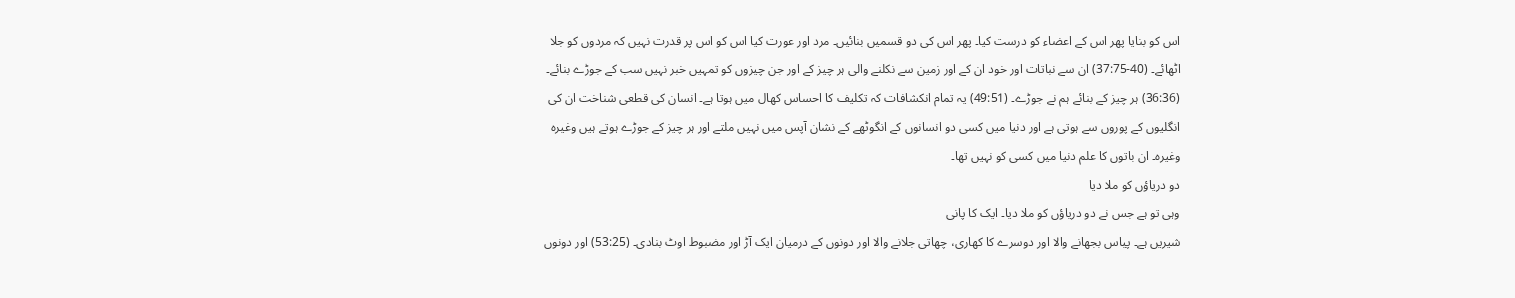اس کو بنایا پھر اس کے اعضاء کو درست کیا۔ پھر اس کی دو قسمیں بنائیں۔ مرد اور عورت کیا اس کو اس پر قدرت نہیں کہ مردوں کو جلا اٹھائے۔ (40-37:75) ان سے نباتات اور خود ان کے اور زمین سے نکلنے والی ہر چیز کے اور جن چیزوں کو تمہیں خبر نہیں سب کے جوڑے بنائے۔ (36:36) ہر چیز کے بنائے ہم نے جوڑے۔ (49:51) یہ تمام انکشافات کہ تکلیف کا احساس کھال میں ہوتا ہے۔ انسان کی قطعی شناخت ان کی انگلیوں کے پوروں سے ہوتی ہے اور دنیا میں کسی دو انسانوں کے انگوٹھے کے نشان آپس میں نہیں ملتے اور ہر چیز کے جوڑے ہوتے ہیں وغیرہ وغیرہ۔ ان باتوں کا علم دنیا میں کسی کو نہیں تھا۔
دو دریاؤں کو ملا دیا
وہی تو ہے جس نے دو دریاؤں کو ملا دیا۔ ایک کا پانی
شیریں ہے۔ پیاس بجھانے والا اور دوسرے کا کھاری، چھاتی جلانے والا اور دونوں کے درمیان ایک آڑ اور مضبوط اوٹ بنادی۔ (53:25) اور دونوں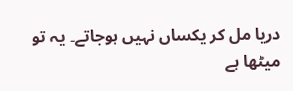دریا مل کر یکساں نہیں ہوجاتے۔ یہ تو میٹھا ہے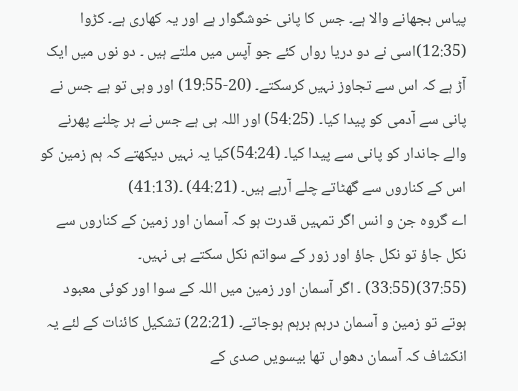پیاس بجھانے والا ہے۔ جس کا پانی خوشگوار ہے اور یہ کھاری ہے۔ کڑوا (12:35)اسی نے دو دریا رواں کئے جو آپس میں ملتے ہیں ۔ دو نوں میں ایک آڑ ہے کہ اس سے تجاوز نہیں کرسکتے۔ (20-19:55) اور وہی تو ہے جس نے پانی سے آدمی کو پیدا کیا۔ (54:25) اور اللہ ہی ہے جس نے ہر چلنے پھرنے والے جاندار کو پانی سے پیدا کیا۔ (54:24)کیا یہ نہیں دیکھتے کہ ہم زمین کو اس کے کناروں سے گھٹاتے چلے آرہے ہیں۔ (44:21) ۔(41:13)
اے گروہ جن و انس اگر تمہیں قدرت ہو کہ آسمان اور زمین کے کناروں سے نکل جاؤ تو نکل جاؤ اور زور کے سواتم نکل سکتے ہی نہیں۔ (37:55)(33:55) ۔ اگر آسمان اور زمین میں اللہ کے سوا اور کوئی معبود ہوتے تو زمین و آسمان درہم برہم ہوجاتے۔ (22:21) تشکیل کائنات کے لئے یہ انکشاف کہ آسمان دھواں تھا بیسویں صدی کے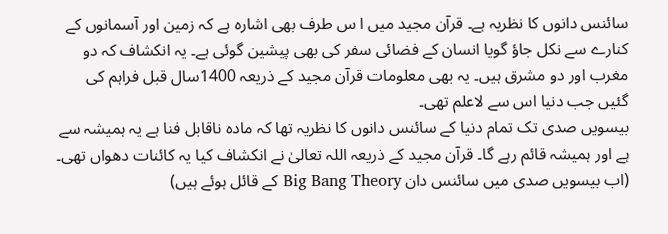سائنس دانوں کا نظریہ ہے۔ قرآن مجید میں ا س طرف بھی اشارہ ہے کہ زمین اور آسمانوں کے کنارے سے نکل جاؤ گویا انسان کے فضائی سفر کی بھی پیشین گوئی ہے۔ یہ انکشاف کہ دو مغرب اور دو مشرق ہیں۔ یہ بھی معلومات قرآن مجید کے ذریعہ 1400سال قبل فراہم کی گئیں جب دنیا اس سے لاعلم تھی۔
بیسویں صدی تک تمام دنیا کے سائنس دانوں کا نظریہ تھا کہ مادہ ناقابل فنا ہے یہ ہمیشہ سے ہے اور ہمیشہ قائم رہے گا۔ قرآن مجید کے ذریعہ اللہ تعالیٰ نے انکشاف کیا یہ کائنات دھواں تھی۔ (اب بیسویں صدی میں سائنس دان Big Bang Theory کے قائل ہوئے ہیں)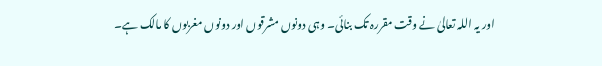اور یہ اللہ تعالیٰ نے وقت مقررہ تک بنائی۔ وہی دونوں مشرقوں اور دونوں مغربوں کا مالک ہے۔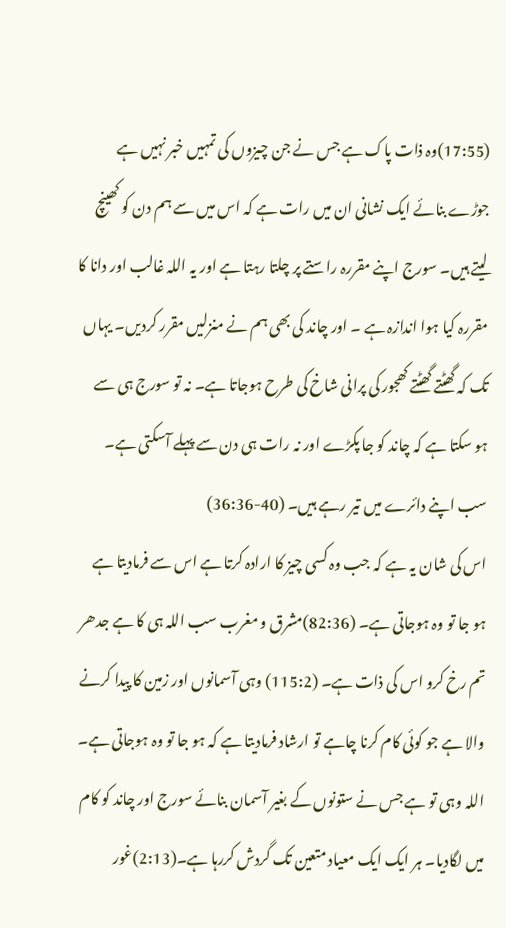(17:55)وہ ذات پاک ہے جس نے جن چیزوں کی تمہیں خبر نہیں ہے جوڑے بنائے ایک نشانی ان میں رات ہے کہ اس میں سے ہم دن کو کھینچ لیتے ہیں۔ سورج اپنے مقررہ راستے پر چلتا رہتا ہے اور یہ اللہ غالب اور دانا کا مقررہ کیا ہوا اندازہ ہے ۔ اور چاند کی بھی ہم نے منزلیں مقرر کردیں۔ یہاں تک کہ گھٹتے گھٹتے کھجور کی پرانی شاخ کی طرح ہوجاتا ہے۔ نہ تو سورج ہی سے ہو سکتا ہے کہ چاند کو جا پکڑے اور نہ رات ہی دن سے پہلے آسکتی ہے۔ سب اپنے دائرے میں تیر رہے ہیں۔ (40-36:36)
اس کی شان یہ ہے کہ جب وہ کسی چیز کا ارادہ کرتا ہے اس سے فرمادیتا ہے ہو جا تو وہ ہوجاتی ہے۔ (82:36)مشرق و مغرب سب اللہ ہی کا ہے جدھر تم رخ کرو اس کی ذات ہے۔ (115:2) وہی آسمانوں اور زمین کا پیدا کرنے والا ہے جو کوئی کام کرنا چاہے تو ارشاد فرمادیتا ہے کہ ہو جا تو وہ ہوجاتی ہے۔ اللہ وہی تو ہے جس نے ستونوں کے بغیر آسمان بنائے سورج اور چاند کو کام میں لگادیا۔ ہر ایک ایک معیاد متعین تک گردش کررہا ہے۔(2:13)غور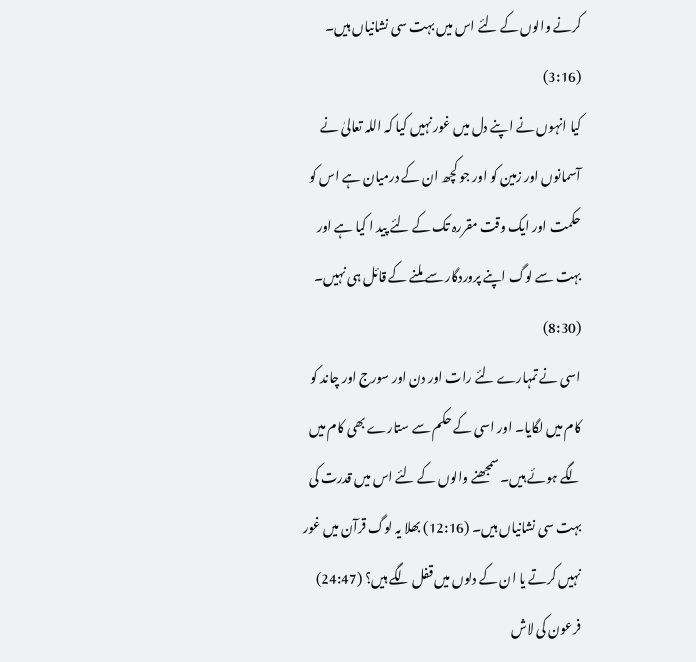کرنے والوں کے لئے اس میں بہت سی نشانیاں ہیں۔ (3:16)
کیا انہوں نے اپنے دل میں غور نہیں کیا کہ اللہ تعالیٰ نے آسمانوں اور زمین کو اور جو کچھ ان کے درمیان ہے اس کو حکمت اور ایک وقت مقررہ تک کے لئے پید ا کیا ہے اور بہت سے لوگ اپنے پروردگار سے ملنے کے قائل ہی نہیں۔ (8:30)
اسی نے تمہارے لئے رات اور دن اور سورج اور چاند کو کام میں لگایا۔ اور اسی کے حکم سے ستارے بھی کام میں لگے ہوئے ہیں۔ سمجھنے والوں کے لئے اس میں قدرت کی بہت سی نشانیاں ہیں۔ (12:16) بھلا یہ لوگ قرآن میں غور نہیں کرتے یا ان کے دلوں میں قفل لگے ہیں؟ (24:47)
فرعون کی لاش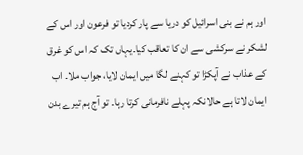اور ہم نے بنی اسرائیل کو دریا سے پار کردیا تو فرعون اور اس کے لشکر نے سرکشی سے ان کا تعاقب کیا۔یہاں تک کہ اس کو غرق کے عذاب نے آپکڑا تو کہنے لگا میں ایمان لایا، جواب ملا۔ اب ایمان لاتا ہے حالانکہ پہلے نافرمانی کرتا رہا۔ تو آج ہم تیرے بدن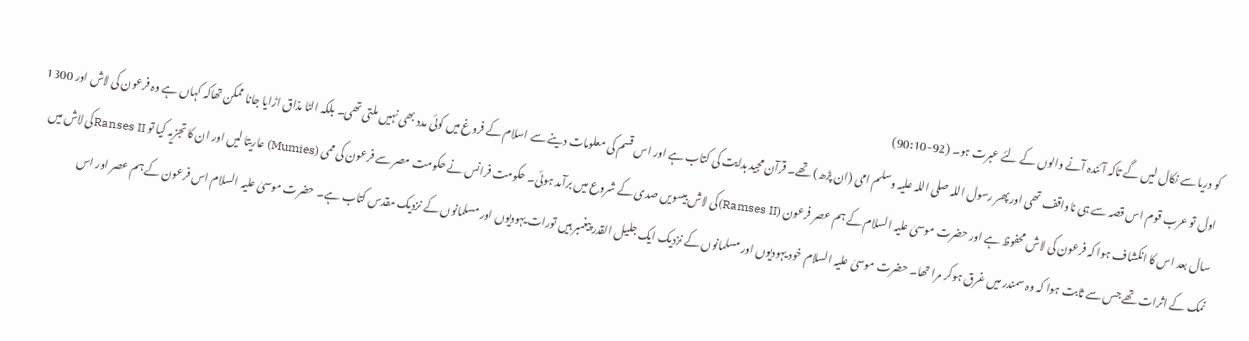کو دریا سے نکال لیں گے تاکہ آئندہ آنے والوں کے لئے عبرت ہو۔ (92-90:10)
اول تو عرب قوم اس قصہ سے ہی ناواقف تھی اور پھر رسول اللہ صلی اللہ علیہ وسلم امی (ان پڑھ) تھے۔ قرآن مجید ہدایت کی کتاب ہے اور اس قسم کی معلومات دینے سے اسلام کے فروغ میں کوئی مدد بھی نہیں ملتی تھی۔ بلکہ الٹا مذاق اڑایا جانا ممکن تھاکہ کہاں ہے وہ فرعون کی لاش اور 1300 سال بعد اس کا انکشاف ہوا کہ فرعون کی لاش محفوظ ہے اور حضرت موسیٰ علیہ السلام کے ہم عصر فرعون (Ramses II)کی لاش بیسویں صدی کے شروع میں برآمد ہوئی۔ حکومت فرانس نے حکومت مصر سے فرعون کی ممی (Mumies) عاریتا لیں اور ان کا تجزیہ کیا تو Ranses IIکی لاش میں نمک کے اثرات تھے جس سے ثابت ہوا کہ وہ سمندر میں غرق ہوکر مرا تھا۔ حضرت موسیٰ علیہ السلام خود یہودیوں اور مسلمانوں کے نزدیک ایک جلیل القدر پیغمبر ہیں تورات یہودیوں اور مسلمانوں کے نزدیک مقدس کتاب ہے۔ حضرت موسیٰ علیہ السلام اس فرعون کے ہم عصر اور اس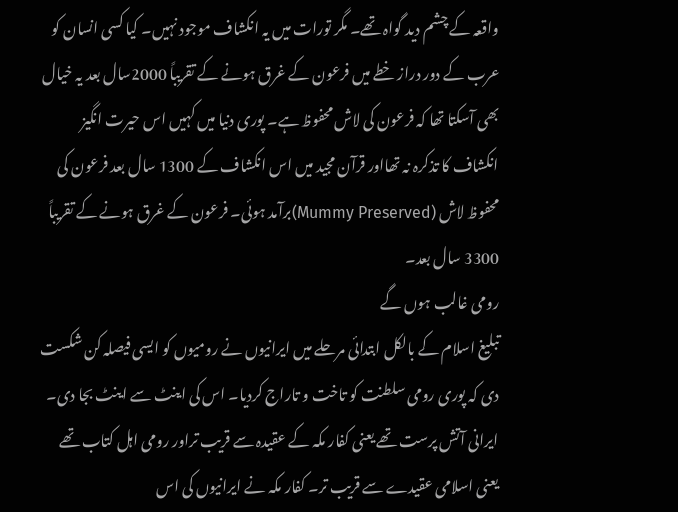واقعہ کے چشم دید گواہ تھے۔ مگر تورات میں یہ انکشاف موجود نہیں۔ کیا کسی انسان کو عرب کے دور دراز خطے میں فرعون کے غرق ہونے کے تقریباً 2000سال بعد یہ خیال بھی آسکتا تھا کہ فرعون کی لاش محفوظ ہے۔ پوری دنیا میں کہیں اس حیرت انگیز انکشاف کا تذکرہ نہ تھااور قرآن مجید میں اس انکشاف کے 1300 سال بعد فرعون کی محفوظ لاش (Mummy Preserved)برآمد ہوئی۔ فرعون کے غرق ہونے کے تقریباً 3300 سال بعد۔
رومی غالب ہوں گے
تبلیغ اسلام کے بالکل ابتدائی مرحلے میں ایرانیوں نے رومیوں کو ایسی فیصلہ کن شکست دی کہ پوری رومی سلطنت کو تاخت و تاراج کردیا۔ اس کی اینٹ سے اینٹ بجا دی۔ ایرانی آتش پرست تھے یعنی کفار مکہ کے عقیدہ سے قریب تراور رومی اہل کتاب تھے یعنی اسلامی عقیدے سے قریب تر۔ کفار مکہ نے ایرانیوں کی اس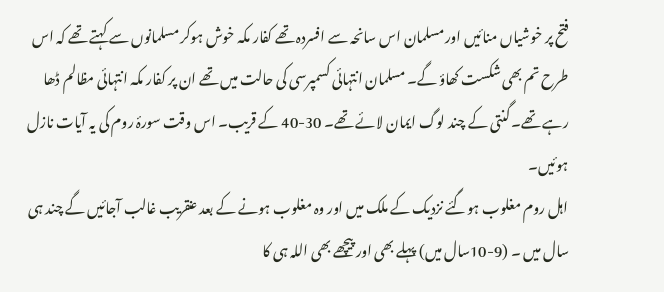فتح پر خوشیاں منائیں اور مسلمان اس سانحہ سے افسردہ تھے کفار مکہ خوش ہوکر مسلمانوں سے کہتے تھے کہ اس طرح تم بھی شکست کھاؤ گے۔ مسلمان انتہائی کسمپرسی کی حالت میں تھے ان پر کفار مکہ انتہائی مظالم ڈھا رہے تھے۔ گنتی کے چند لوگ ایمان لائے تھے۔ 30-40 کے قریب۔ اس وقت سورۂ روم کی یہ آیات نازل ہوئیں۔
اہل روم مغلوب ہوگئے نزدیک کے ملک میں اور وہ مغلوب ہونے کے بعد عنقریب غالب آجائیں گے چند ہی سال میں ۔ (9-10سال میں) پہلے بھی اور پیچھے بھی اللہ ہی کا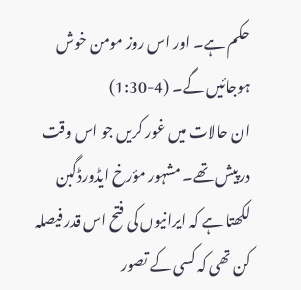حکم ہے۔ اور اس روز مومن خوش ہوجائیں گے۔ (4-1:30)
ان حالات میں غور کریں جو اس وقت درپیش تھے۔ مشہور مؤرخ ایڈورڈگبن لکھتا ہے کہ ایرانیوں کی فتح اس قدر فیصلہ کن تھی کہ کسی کے تصور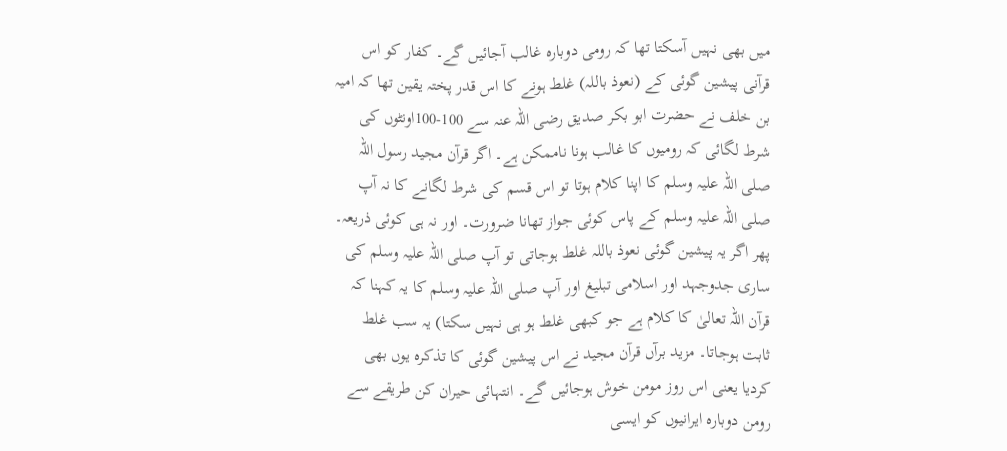میں بھی نہیں آسکتا تھا کہ رومی دوبارہ غالب آجائیں گے۔ کفار کو اس قرآنی پیشین گوئی کے (نعوذ باللہ) غلط ہونے کا اس قدر پختہ یقین تھا کہ امیہ بن خلف نے حضرت ابو بکر صدیق رضی اللہ عنہ سے 100-100اونٹوں کی شرط لگائی کہ رومیوں کا غالب ہونا ناممکن ہے۔ اگر قرآن مجید رسول اللہ صلی اللہ علیہ وسلم کا اپنا کلام ہوتا تو اس قسم کی شرط لگانے کا نہ آپ صلی اللہ علیہ وسلم کے پاس کوئی جواز تھانا ضرورت۔ اور نہ ہی کوئی ذریعہ۔ پھر اگر یہ پیشین گوئی نعوذ باللہ غلط ہوجاتی تو آپ صلی اللہ علیہ وسلم کی ساری جدوجہد اور اسلامی تبلیغ اور آپ صلی اللہ علیہ وسلم کا یہ کہنا کہ قرآن اللہ تعالیٰ کا کلام ہے جو کبھی غلط ہو ہی نہیں سکتا) یہ سب غلط ثابت ہوجاتا۔ مزید برآں قرآن مجید نے اس پیشین گوئی کا تذکرہ یوں بھی کردیا یعنی اس روز مومن خوش ہوجائیں گے۔ انتہائی حیران کن طریقے سے رومن دوبارہ ایرانیوں کو ایسی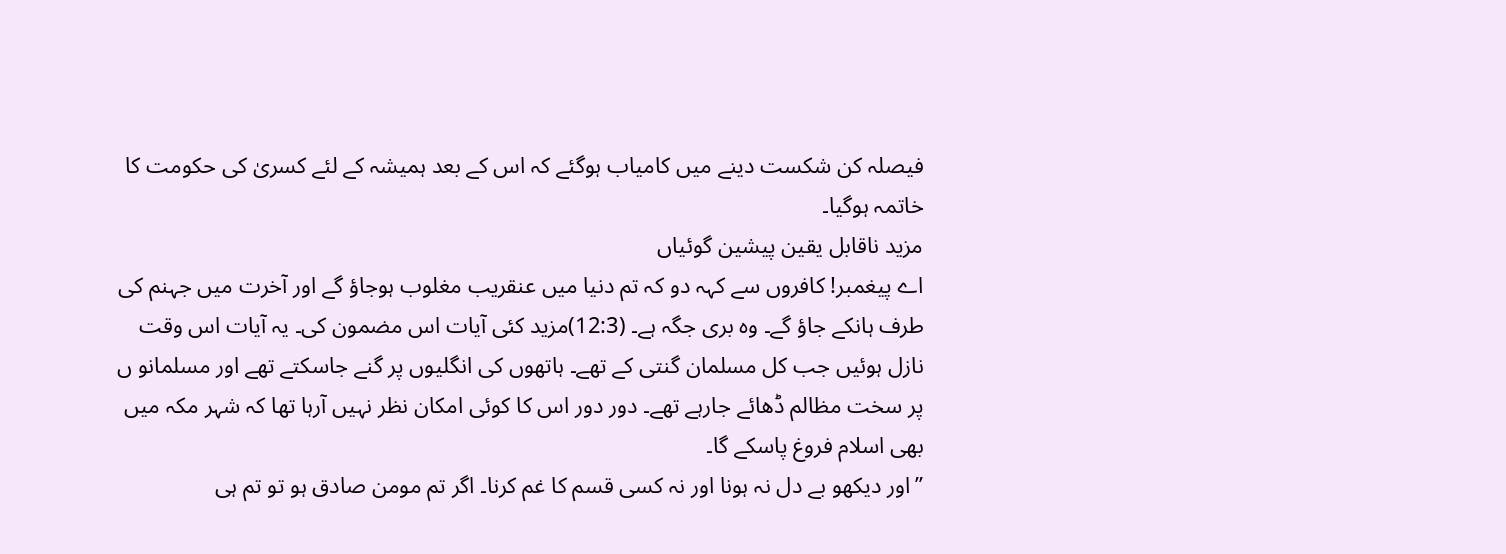فیصلہ کن شکست دینے میں کامیاب ہوگئے کہ اس کے بعد ہمیشہ کے لئے کسریٰ کی حکومت کا خاتمہ ہوگیا۔
مزید ناقابل یقین پیشین گوئیاں
اے پیغمبر! کافروں سے کہہ دو کہ تم دنیا میں عنقریب مغلوب ہوجاؤ گے اور آخرت میں جہنم کی طرف ہانکے جاؤ گے۔ وہ بری جگہ ہے۔ (12:3)مزید کئی آیات اس مضمون کی۔ یہ آیات اس وقت نازل ہوئیں جب کل مسلمان گنتی کے تھے۔ ہاتھوں کی انگلیوں پر گنے جاسکتے تھے اور مسلمانو ں پر سخت مظالم ڈھائے جارہے تھے۔ دور دور اس کا کوئی امکان نظر نہیں آرہا تھا کہ شہر مکہ میں بھی اسلام فروغ پاسکے گا۔
’’اور دیکھو بے دل نہ ہونا اور نہ کسی قسم کا غم کرنا۔ اگر تم مومن صادق ہو تو تم ہی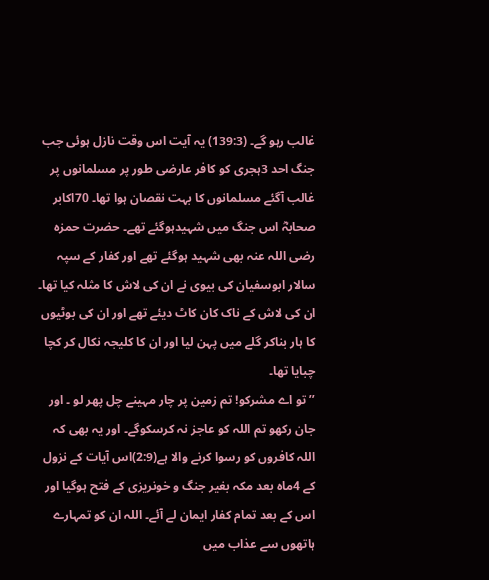غالب رہو گے۔ (139:3) یہ آیت اس وقت نازل ہوئی جب جنگ احد 3ہجری کو کافر عارضی طور پر مسلمانوں پر غالب آگئے مسلمانوں کا بہت نقصان ہوا تھا۔ 70اکابر صحابہؓ اس جنگ میں شہیدہوگئے تھے۔ حضرت حمزہ رضی اللہ عنہ بھی شہید ہوگئے تھے اور کفار کے سپہ سالار ابوسفیان کی بیوی نے ان کی لاش کا مثلہ کیا تھا۔ ان کی لاش کے ناک کان کاٹ دیئے تھے اور ان کی بوٹیوں کا ہار بناکر گلے میں پہن لیا اور ان کا کلیجہ نکال کر کچا چبایا تھا۔
’’تو اے مشرکو! تم زمین پر چار مہینے چل پھر لو ۔ اور جان رکھو تم اللہ کو عاجز نہ کرسکوگے۔ اور یہ بھی کہ اللہ کافروں کو رسوا کرنے والا ہے(2:9)اس آیات کے نزول کے 4ماہ بعد مکہ بغیر جنگ و خونریزی کے فتح ہوگیا اور اس کے بعد تمام کفار ایمان لے آئے۔ اللہ ان کو تمہارے ہاتھوں سے عذاب میں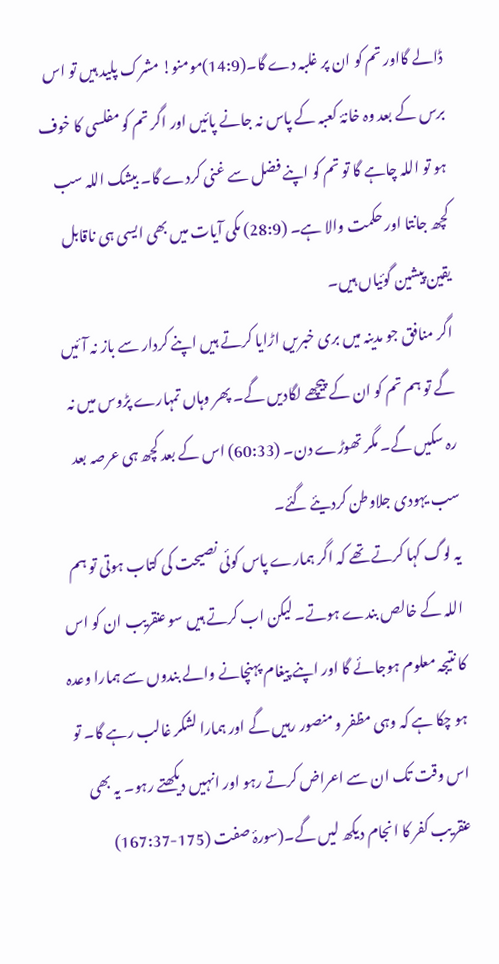ڈالے گااور تم کو ان پر غلبہ دے گا۔(14:9)مومنو! مشرک پلید ہیں تو اس برس کے بعد وہ خانۂ کعبہ کے پاس نہ جانے پائیں اور اگر تم کو مفلسی کا خوف ہو تو اللہ چاہے گا تو تم کو اپنے فضل سے غنی کردے گا۔ بیشک اللہ سب کچھ جانتا اور حکمت والا ہے۔ (28:9) مکی آیات میں بھی ایسی ہی ناقابل یقین پیشین گوئیاں ہیں۔
اگر منافق جو مدینہ میں بری خبریں اڑایا کرتے ہیں اپنے کردار سے باز نہ آئیں گے تو ہم تم کو ان کے پیچھے لگادیں گے۔ پھر وہاں تمہارے پڑوس میں نہ رہ سکیں گے۔ مگر تھوڑے دن۔ (60:33) اس کے بعد کچھ ہی عرصہ بعد سب یہودی جلاوطن کردیئے گئے۔
یہ لوگ کہا کرتے تھے کہ اگر ہمارے پاس کوئی نصیحت کی کتاب ہوتی تو ہم اللہ کے خالص بندے ہوتے۔ لیکن اب کرتے ہیں سو عنقریب ان کو اس کا نتیجہ معلوم ہوجائے گا اور اپنے پیغام پہنچانے والے بندوں سے ہمارا وعدہ ہو چکا ہے کہ وہی مظفر و منصور رہیں گے اور ہمارا لشکر غالب رہے گا۔ تو اس وقت تک ان سے اعراض کرتے رہو اور انہیں دیکھتے رہو۔ یہ بھی عنقریب کفر کا انجام دیکھ لیں گے۔(سورۂ صفت (175-167:37)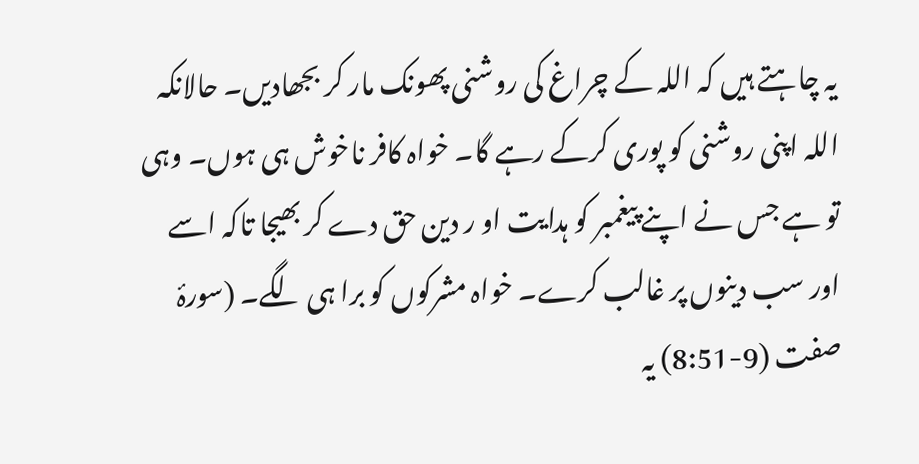یہ چاہتے ہیں کہ اللہ کے چراغ کی روشنی پھونک مار کر بجھادیں۔ حالانکہ اللہ اپنی روشنی کو پوری کرکے رہے گا۔ خواہ کافر ناخوش ہی ہوں۔ وہی تو ہے جس نے اپنے پیغمبر کو ہدایت او ر دین حق دے کر بھیجا تاکہ اسے اور سب دینوں پر غالب کرے۔ خواہ مشرکوں کو برا ہی لگے۔ (سورۂ صفت (9-8:51) یہ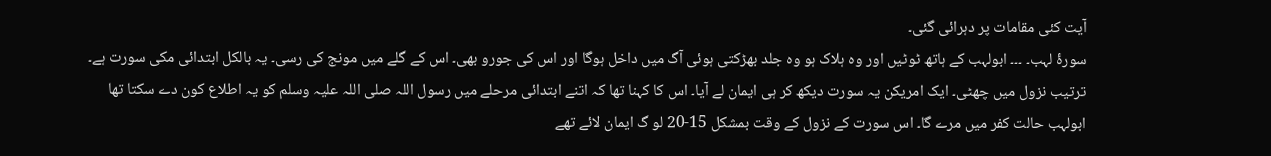آیت کئی مقامات پر دہرائی گئی۔
سورۂ لہب۔ ۔۔۔ ابولہب کے ہاتھ ٹوٹیں اور وہ ہلاک ہو وہ جلد بھڑکتی ہوئی آگ میں داخل ہوگا اور اس کی جورو بھی۔ اس کے گلے میں مونج کی رسی۔ یہ بالکل ابتدائی مکی سورت ہے۔ ترتیب نزول میں چھٹی۔ ایک امریکن یہ سورت دیکھ کر ہی ایمان لے آیا۔ اس کا کہنا تھا کہ اتنے ابتدائی مرحلے میں رسول اللہ صلی اللہ علیہ وسلم کو یہ اطلاع کون دے سکتا تھا ابولہب حالت کفر میں مرے گا۔ اس سورت کے نزول کے وقت بمشکل 15-20 لو گ ایمان لائے تھے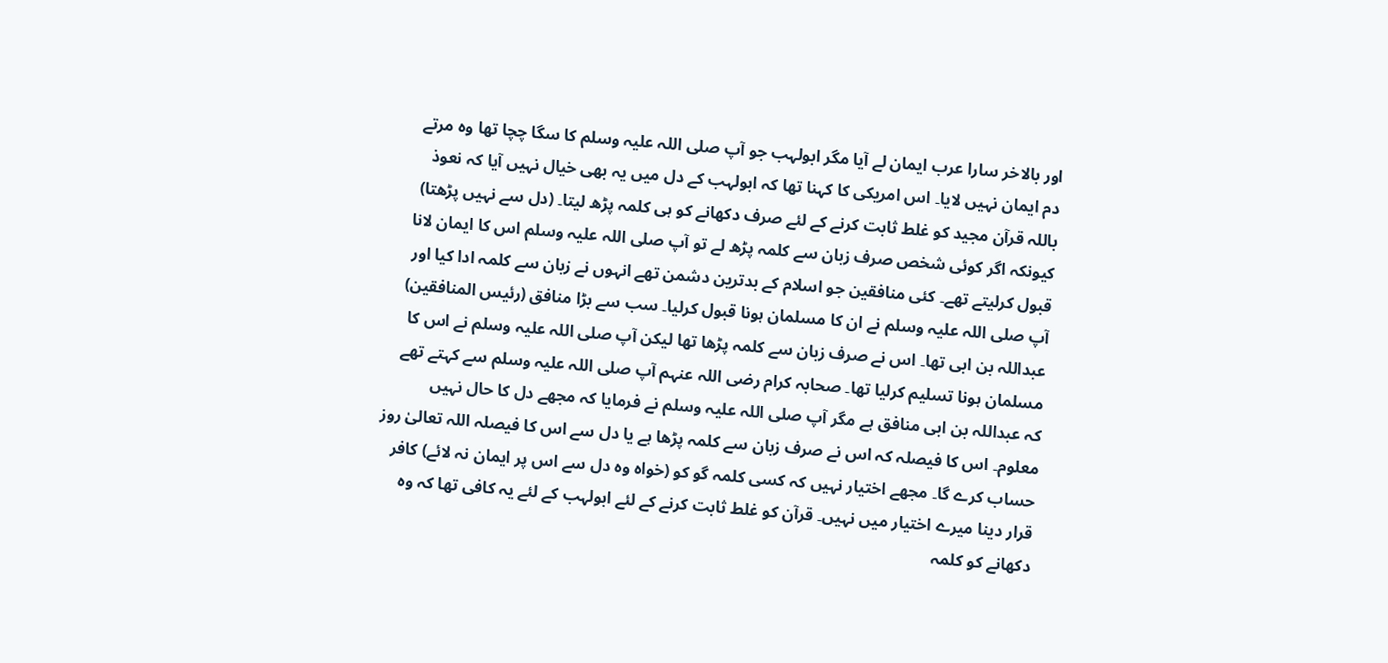اور بالاخر سارا عرب ایمان لے آیا مگر ابولہب جو آپ صلی اللہ علیہ وسلم کا سگا چچا تھا وہ مرتے دم ایمان نہیں لایا۔ اس امریکی کا کہنا تھا کہ ابولہب کے دل میں یہ بھی خیال نہیں آیا کہ نعوذ باللہ قرآن مجید کو غلط ثابت کرنے کے لئے صرف دکھانے کو ہی کلمہ پڑھ لیتا۔ (دل سے نہیں پڑھتا) کیونکہ اگر کوئی شخص صرف زبان سے کلمہ پڑھ لے تو آپ صلی اللہ علیہ وسلم اس کا ایمان لانا قبول کرلیتے تھے۔ کئی منافقین جو اسلام کے بدترین دشمن تھے انہوں نے زبان سے کلمہ ادا کیا اور آپ صلی اللہ علیہ وسلم نے ان کا مسلمان ہونا قبول کرلیا۔ سب سے بڑا منافق (رئیس المنافقین) عبداللہ بن ابی تھا۔ اس نے صرف زبان سے کلمہ پڑھا تھا لیکن آپ صلی اللہ علیہ وسلم نے اس کا مسلمان ہونا تسلیم کرلیا تھا۔ صحابہ کرام رضی اللہ عنہم آپ صلی اللہ علیہ وسلم سے کہتے تھے کہ عبداللہ بن ابی منافق ہے مگر آپ صلی اللہ علیہ وسلم نے فرمایا کہ مجھے دل کا حال نہیں معلوم۔ اس کا فیصلہ کہ اس نے صرف زبان سے کلمہ پڑھا ہے یا دل سے اس کا فیصلہ اللہ تعالیٰ روز حساب کرے گا۔ مجھے اختیار نہیں کہ کسی کلمہ گو کو (خواہ وہ دل سے اس پر ایمان نہ لائے) کافر قرار دینا میرے اختیار میں نہیں۔ قرآن کو غلط ثابت کرنے کے لئے ابولہب کے لئے یہ کافی تھا کہ وہ دکھانے کو کلمہ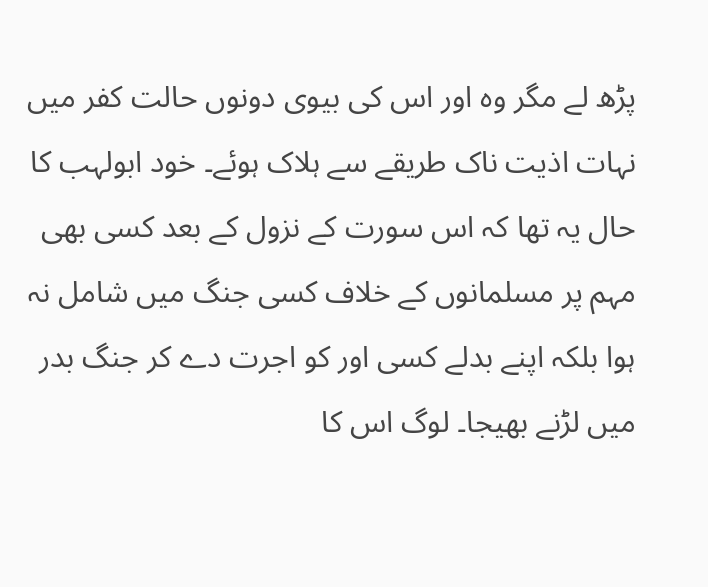پڑھ لے مگر وہ اور اس کی بیوی دونوں حالت کفر میں نہات اذیت ناک طریقے سے ہلاک ہوئے۔ خود ابولہب کا حال یہ تھا کہ اس سورت کے نزول کے بعد کسی بھی مہم پر مسلمانوں کے خلاف کسی جنگ میں شامل نہ ہوا بلکہ اپنے بدلے کسی اور کو اجرت دے کر جنگ بدر میں لڑنے بھیجا۔ لوگ اس کا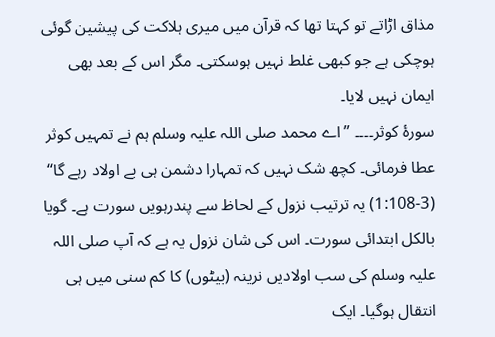مذاق اڑاتے تو کہتا تھا کہ قرآن میں میری ہلاکت کی پیشین گوئی ہوچکی ہے جو کبھی غلط نہیں ہوسکتی۔ مگر اس کے بعد بھی ایمان نہیں لایا۔
سورۂ کوثر۔۔۔۔ ’’اے محمد صلی اللہ علیہ وسلم ہم نے تمہیں کوثر عطا فرمائی۔ کچھ شک نہیں کہ تمہارا دشمن ہی بے اولاد رہے گا‘‘ (3-1:108) یہ ترتیب نزول کے لحاظ سے پندرہویں سورت ہے۔ گویا بالکل ابتدائی سورت۔ اس کی شان نزول یہ ہے کہ آپ صلی اللہ علیہ وسلم کی سب اولادیں نرینہ (بیٹوں) کا کم سنی میں ہی انتقال ہوگیا۔ ایک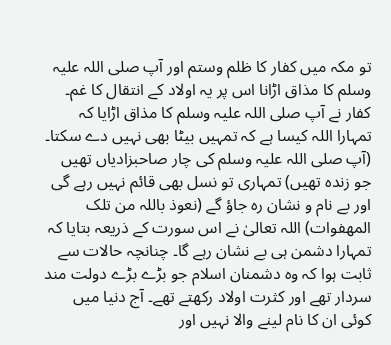تو مکہ میں کفار کا ظلم وستم اور آپ صلی اللہ علیہ وسلم کا مذاق اڑانا اس پر یہ اولاد کے انتقال کا غم۔ کفار نے آپ صلی اللہ علیہ وسلم کا مذاق اڑایا کہ تمہارا اللہ کیسا ہے کہ تمہیں بیٹا بھی نہیں دے سکتا۔ (آپ صلی اللہ علیہ وسلم کی چار صاحبزادیاں تھیں جو زندہ تھیں) تمہاری تو نسل بھی قائم نہیں رہے گی اور بے نام و نشان رہ جاؤ گے (نعوذ باللہ من تلک المھفوات) اللہ تعالیٰ نے اس سورت کے ذریعہ بتایا کہ تمہارا دشمن ہی بے نشان رہے گا۔ چنانچہ حالات سے ثابت ہوا کہ وہ دشمنان اسلام جو بڑے بڑے دولت مند سردار تھے اور کثرت اولاد رکھتے تھے۔ آج دنیا میں کوئی ان کا نام لینے والا نہیں اور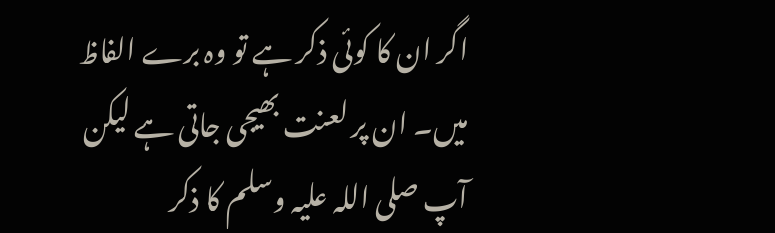اگر ان کا کوئی ذکر ہے تو وہ برے الفاظ میں۔ ان پر لعنت بھیجی جاتی ہے لیکن آپ صلی اللہ علیہ وسلم کا ذکر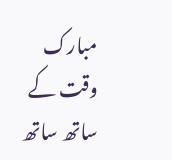مبارک وقت کے ساتھ ساتھ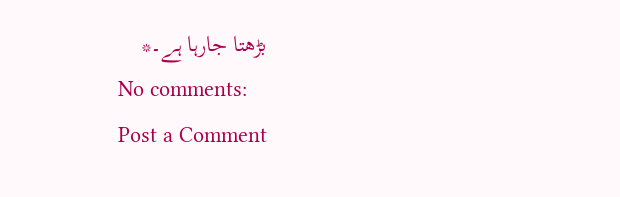بڑھتا جارہا ہے۔*
No comments:
Post a Comment